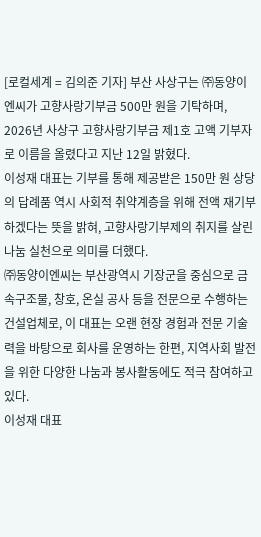[로컬세계 = 김의준 기자] 부산 사상구는 ㈜동양이엔씨가 고향사랑기부금 500만 원을 기탁하며, 2026년 사상구 고향사랑기부금 제1호 고액 기부자로 이름을 올렸다고 지난 12일 밝혔다.
이성재 대표는 기부를 통해 제공받은 150만 원 상당의 답례품 역시 사회적 취약계층을 위해 전액 재기부하겠다는 뜻을 밝혀, 고향사랑기부제의 취지를 살린 나눔 실천으로 의미를 더했다.
㈜동양이엔씨는 부산광역시 기장군을 중심으로 금속구조물, 창호, 온실 공사 등을 전문으로 수행하는 건설업체로, 이 대표는 오랜 현장 경험과 전문 기술력을 바탕으로 회사를 운영하는 한편, 지역사회 발전을 위한 다양한 나눔과 봉사활동에도 적극 참여하고 있다.
이성재 대표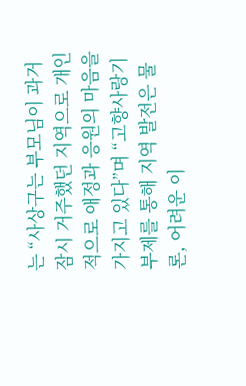는 “사상구는 부모님이 과거 잠시 거주했던 지역으로 개인적으로 애정과 응원의 마음을 가지고 있다”며 “고향사랑기부제를 통해 지역 발전은 물론, 어려운 이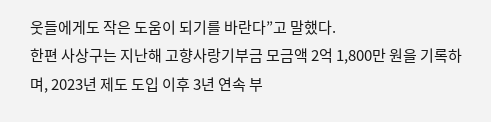웃들에게도 작은 도움이 되기를 바란다”고 말했다.
한편 사상구는 지난해 고향사랑기부금 모금액 2억 1,800만 원을 기록하며, 2023년 제도 도입 이후 3년 연속 부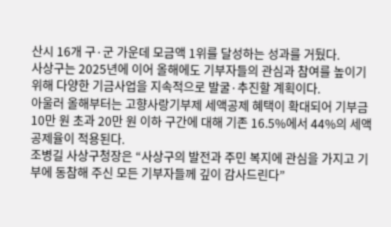산시 16개 구·군 가운데 모금액 1위를 달성하는 성과를 거뒀다.
사상구는 2025년에 이어 올해에도 기부자들의 관심과 참여를 높이기 위해 다양한 기금사업을 지속적으로 발굴·추진할 계획이다.
아울러 올해부터는 고향사랑기부제 세액공제 혜택이 확대되어 기부금 10만 원 초과 20만 원 이하 구간에 대해 기존 16.5%에서 44%의 세액공제율이 적용된다.
조병길 사상구청장은 “사상구의 발전과 주민 복지에 관심을 가지고 기부에 동참해 주신 모든 기부자들께 깊이 감사드린다”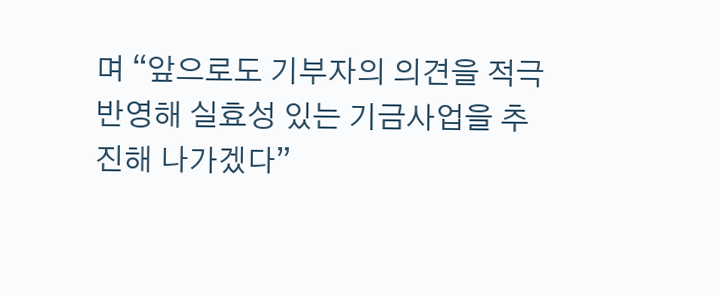며 “앞으로도 기부자의 의견을 적극 반영해 실효성 있는 기금사업을 추진해 나가겠다”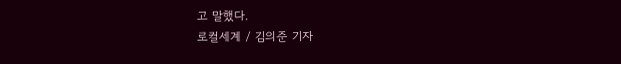고 말했다.
로컬세계 / 김의준 기자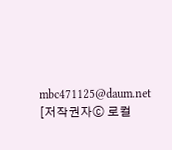mbc471125@daum.net
[저작권자ⓒ 로컬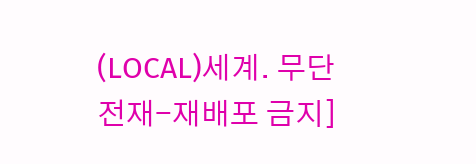(LOCAL)세계. 무단전재-재배포 금지]